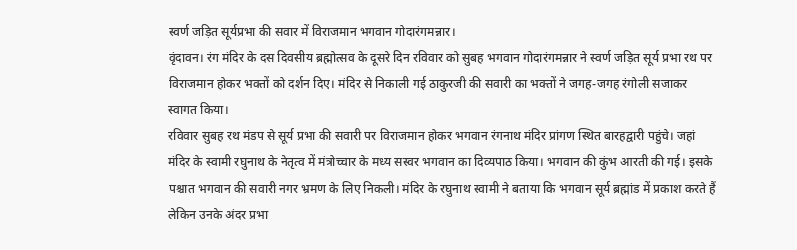स्वर्ण जड़ित सूर्यप्रभा की सवार में विराजमान भगवान गोदारंगमन्नार।
वृंदावन। रंग मंदिर के दस दिवसीय ब्रह्मोत्सव के दूसरे दिन रविवार को सुबह भगवान गोदारंगमन्नार ने स्वर्ण जड़ित सूर्य प्रभा रथ पर विराजमान होकर भक्तों को दर्शन दिए। मंदिर से निकाली गई ठाकुरजी की सवारी का भक्तों ने जगह-जगह रंगोली सजाकर स्वागत किया।
रविवार सुबह रथ मंडप से सूर्य प्रभा की सवारी पर विराजमान होकर भगवान रंगनाथ मंदिर प्रांगण स्थित बारहद्वारी पहुंचे। जहां मंदिर के स्वामी रघुनाथ के नेतृत्व में मंत्रोच्चार के मध्य सस्वर भगवान का दिव्यपाठ किया। भगवान की कुंभ आरती की गई। इसके पश्चात भगवान की सवारी नगर भ्रमण के लिए निकली। मंदिर के रघुनाथ स्वामी ने बताया कि भगवान सूर्य ब्रह्मांड में प्रकाश करते हैं लेकिन उनके अंदर प्रभा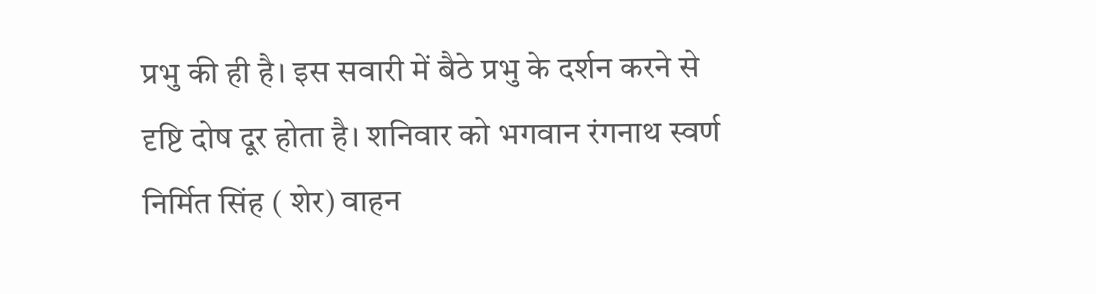प्रभु की ही है। इस सवारी में बैठे प्रभु के दर्शन करने से दृष्टि दोष दूर होता है। शनिवार को भगवान रंगनाथ स्वर्ण निर्मित सिंह ( शेर) वाहन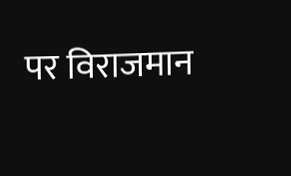पर विराजमान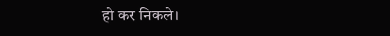हो कर निकले।